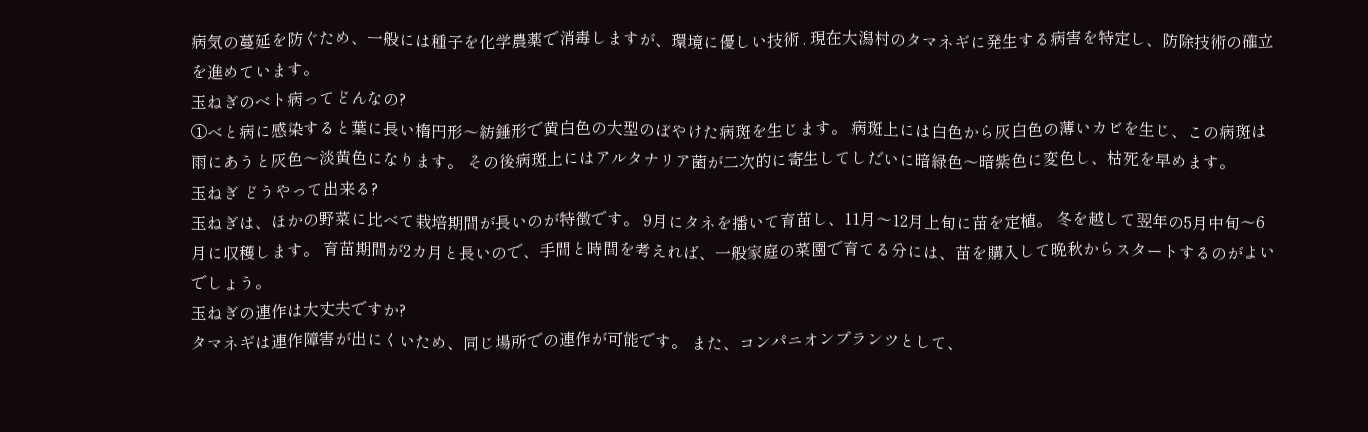病気の蔓延を防ぐため、一般には種子を化学農薬で消毒しますが、環境に優しい技術 . 現在大潟村のタマネギに発生する病害を特定し、防除技術の確立を進めています。
玉ねぎのベト病ってどんなの?
①べと病に感染すると葉に長い楕円形〜紡錘形で黄白色の大型のぼやけた病斑を生じます。 病斑上には白色から灰白色の薄いカビを生じ、この病斑は雨にあうと灰色〜淡黄色になります。 その後病斑上にはアルタナリア菌が二次的に寄生してしだいに暗緑色〜暗紫色に変色し、枯死を早めます。
玉ねぎ どうやって出来る?
玉ねぎは、ほかの野菜に比べて栽培期間が長いのが特徴です。 9月にタネを播いて育苗し、11月〜12月上旬に苗を定植。 冬を越して翌年の5月中旬〜6月に収穫します。 育苗期間が2カ月と長いので、手間と時間を考えれば、一般家庭の菜園で育てる分には、苗を購入して晩秋からスタートするのがよいでしょう。
玉ねぎの連作は大丈夫ですか?
タマネギは連作障害が出にくいため、同じ場所での連作が可能です。 また、コンパニオンプランツとして、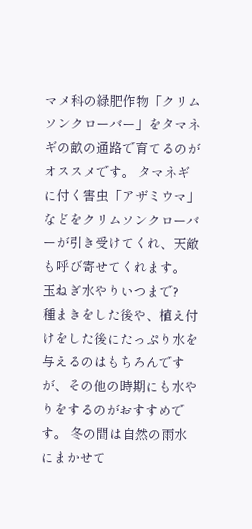マメ科の緑肥作物「クリムソンクローバー」をタマネギの畝の通路で育てるのがオススメです。 タマネギに付く害虫「アザミウマ」などをクリムソンクローバーが引き受けてくれ、天敵も呼び寄せてくれます。
玉ねぎ水やりいつまで?
種まきをした後や、植え付けをした後にたっぷり水を与えるのはもちろんですが、その他の時期にも水やりをするのがおすすめです。 冬の間は自然の雨水にまかせて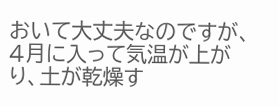おいて大丈夫なのですが、4月に入って気温が上がり、土が乾燥す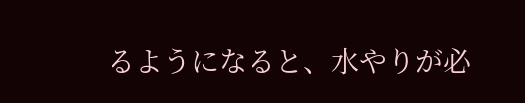るようになると、水やりが必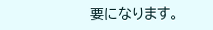要になります。